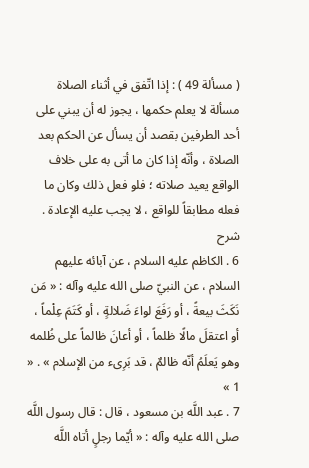( مسألة 49 ) : إذا اتّفق في أثناء الصلاة مسألة لا يعلم حكمها ، يجوز له أن يبني على أحد الطرفين بقصد أن يسأل عن الحكم بعد الصلاة ، وأنّه إذا كان ما أتى به على خلاف الواقع يعيد صلاته ؛ فلو فعل ذلك وكان ما فعله مطابقاً للواقع ، لا يجب عليه الإعادة .
شرح
6 . الكاظم عليه السلام ، عن آبائه عليهم السلام ، عن النبيّ صلى الله عليه وآله : « مَن نَكَثَ بيعةً ، أو رَفَعَ لواءَ ضَلالةٍ ، أو كَتَمَ عِلْماً ، أو اعتقلَ مالًا ظلماً ، أو أعانَ ظالماً على ظُلمه وهو يَعلَمُ أنّه ظالمٌ ، قد بَرِىء من الإسلام » . « 1 »
7 . عبد اللَّه بن مسعود ، قال : قال رسول اللَّه صلى الله عليه وآله : « أيّما رجلٍ أتاه اللَّه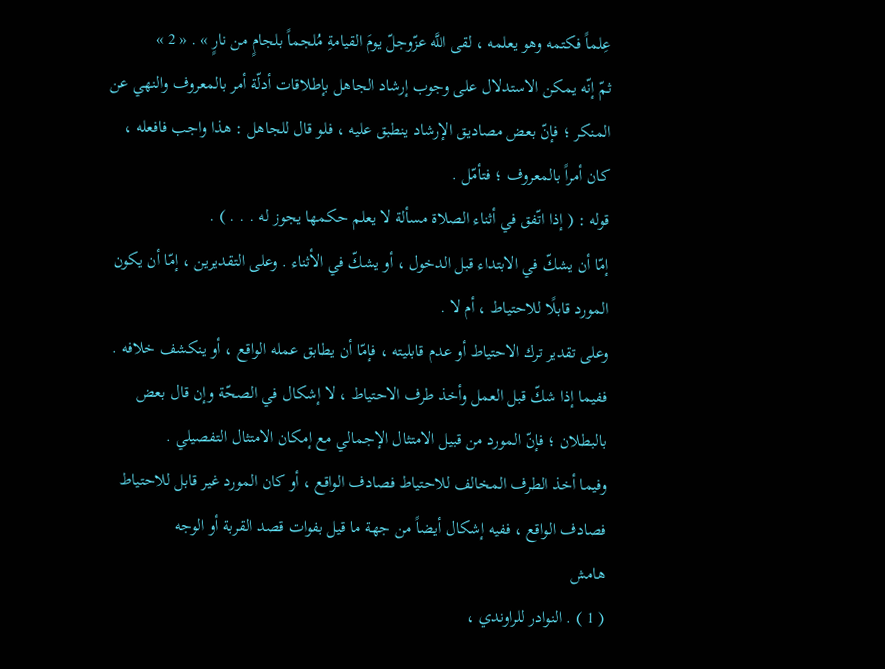عِلماً فكتمه وهو يعلمه ، لقى اللَّه عزّوجلّ يومَ القيامةِ مُلجماً بلجامٍ من نارٍ » . « 2 »
ثمّ إنّه يمكن الاستدلال على وجوب إرشاد الجاهل بإطلاقات أدلّة أمر بالمعروف والنهي عن المنكر ؛ فإنّ بعض مصاديق الإرشاد ينطبق عليه ، فلو قال للجاهل : هذا واجب فافعله ، كان أمراً بالمعروف ؛ فتأمّل .
قوله : ( إذا اتّفق في أثناء الصلاة مسألة لا يعلم حكمها يجوز له . . . ) .
إمّا أن يشكّ في الابتداء قبل الدخول ، أو يشكّ في الأثناء . وعلى التقديرين ، إمّا أن يكون المورد قابلًا للاحتياط ، أم لا .
وعلى تقدير ترك الاحتياط أو عدم قابليته ، فإمّا أن يطابق عمله الواقع ، أو ينكشف خلافه .
ففيما إذا شكّ قبل العمل وأخذ طرف الاحتياط ، لا إشكال في الصحّة وإن قال بعض بالبطلان ؛ فإنّ المورد من قبيل الامتثال الإجمالي مع إمكان الامتثال التفصيلي .
وفيما أخذ الطرف المخالف للاحتياط فصادف الواقع ، أو كان المورد غير قابل للاحتياط فصادف الواقع ، ففيه إشكال أيضاً من جهة ما قيل بفوات قصد القربة أو الوجه
هامش
( 1 ) . النوادر للراوندي ،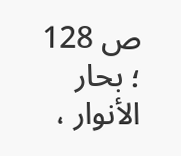ص 128 ؛ بحار الأنوار ،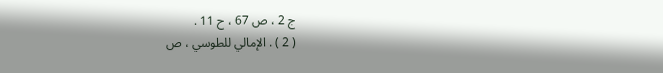ج 2 ، ص 67 ، ح 11 .
( 2 ) . الإمالي للطوسي ، ص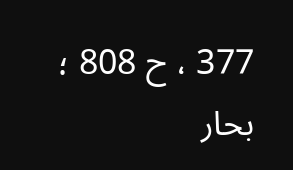377 ، ح 808 ؛ بحار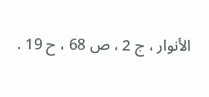الأنوار ، ج 2 ، ص 68 ، ح 19 .